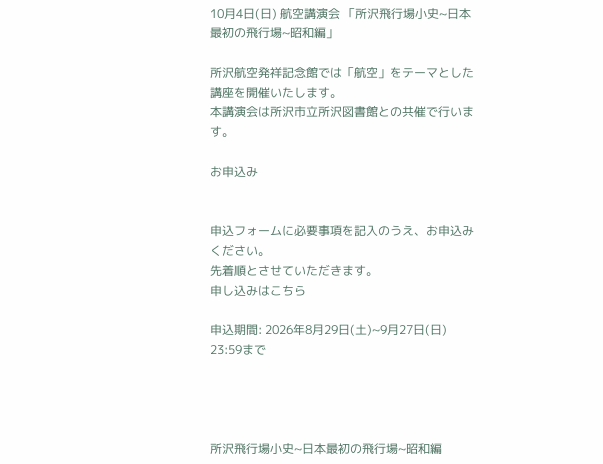10月4日(日) 航空講演会 「所沢飛行場小史~日本最初の飛行場~昭和編」

所沢航空発祥記念館では「航空」をテーマとした講座を開催いたします。
本講演会は所沢市立所沢図書館との共催で行います。

お申込み


申込フォームに必要事項を記入のうえ、お申込みください。
先着順とさせていただきます。
申し込みはこちら

申込期間: 2026年8月29日(土)~9月27日(日) 23:59まで




所沢飛行場小史~日本最初の飛行場~昭和編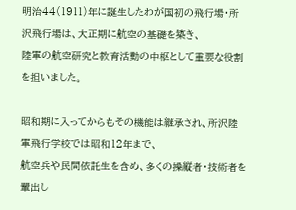明治44(1911)年に誕生したわが国初の飛行場・所沢飛行場は、大正期に航空の基礎を築き、
陸軍の航空研究と教育活動の中枢として重要な役割を担いました。

昭和期に入ってからもその機能は継承され、所沢陸軍飛行学校では昭和12年まで、
航空兵や民間依託生を含め、多くの操縦者・技術者を輩出し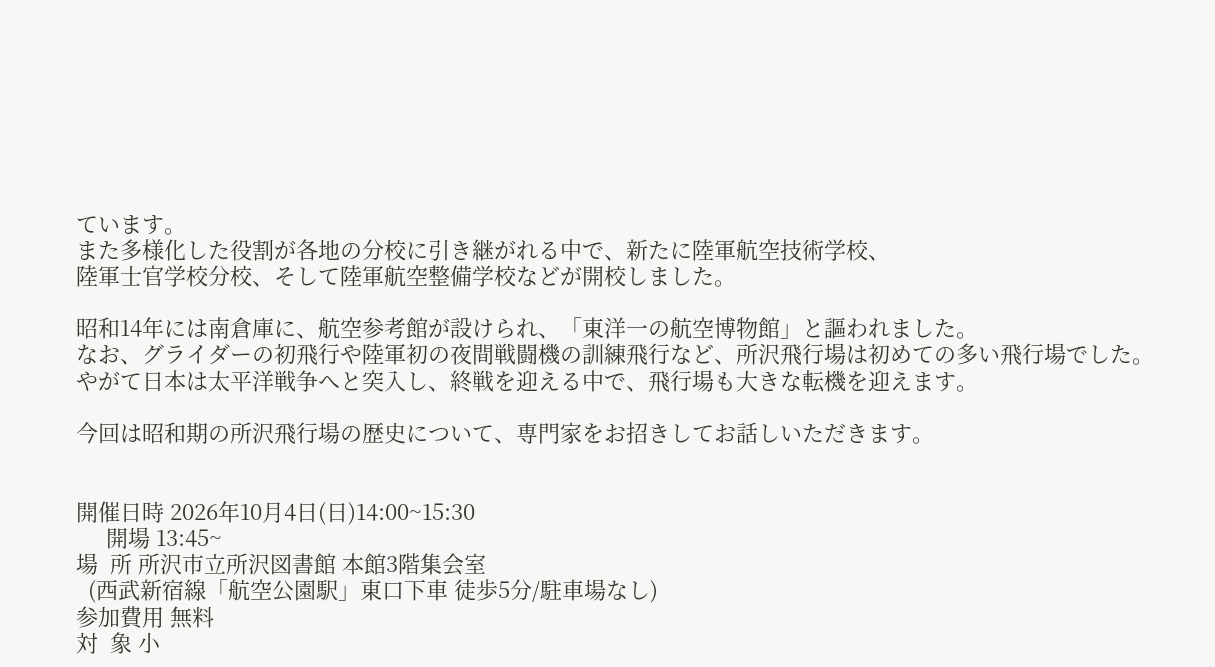ています。
また多様化した役割が各地の分校に引き継がれる中で、新たに陸軍航空技術学校、
陸軍士官学校分校、そして陸軍航空整備学校などが開校しました。

昭和14年には南倉庫に、航空参考館が設けられ、「東洋一の航空博物館」と謳われました。
なお、グライダーの初飛行や陸軍初の夜間戦闘機の訓練飛行など、所沢飛行場は初めての多い飛行場でした。
やがて日本は太平洋戦争へと突入し、終戦を迎える中で、飛行場も大きな転機を迎えます。

今回は昭和期の所沢飛行場の歴史について、専門家をお招きしてお話しいただきます。


開催日時 2026年10月4日(日)14:00~15:30
     開場 13:45~
場  所 所沢市立所沢図書館 本館3階集会室
  (西武新宿線「航空公園駅」東口下車 徒歩5分/駐車場なし)
参加費用 無料
対  象 小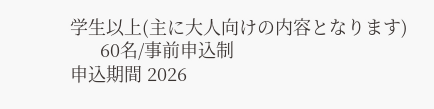学生以上(主に大人向けの内容となります)
      60名/事前申込制
申込期間 2026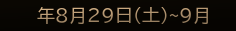年8月29日(土)~9月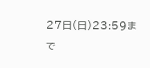27日(日)23:59まで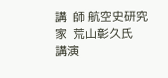講  師 航空史研究家  荒山彰久氏
講演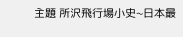主題 所沢飛行場小史~日本最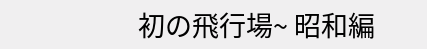初の飛行場~ 昭和編